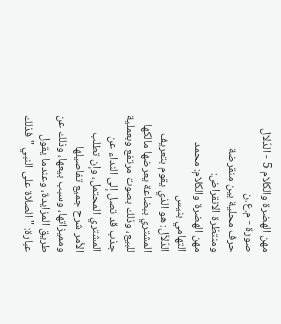مهن الهضرة والكلام 5 - الدّلال
صورة - م.ع.ن
حرف محلية بين منقرضة ومنتظرة الانقراض:
مهن الهضرة والكلام: محمد التهامي بنيس
الدّلاّل: هو الذي يقوم بتعريف المشتري ببضاعة يعرضها مالكها للبيع، وذلك بصوت مرتفع وبعملية جذب قد تصل إلى النداء عن المشتري المحتمل، وإن تطلب الأمر شرح جميع تفاصيلها ومميزاتها، وسبب بيعها، وذلك عن طريق المزايدة، وعندما يقول عبارة: " الصلاة على النبي " فذلك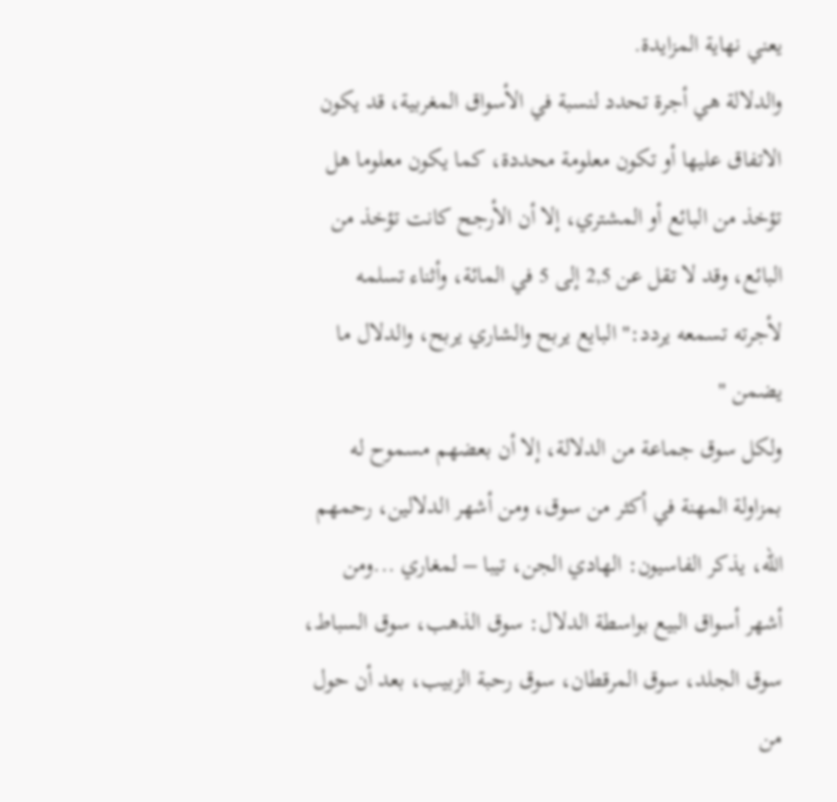يعني نهاية المزايدة.
والدلالة هي أجرة تحدد لنسبة في الأسواق المغربية، قد يكون الاتفاق عليها أو تكون معلومة محددة، كما يكون معلوما هل تؤخذ من البائع أو المشتري، إلا أن الأرجح كانت تؤخذ من البائع، وقد لا تقل عن 2,5 إلى 5 في المائة، وأثناء تسلمه لأجرته تسمعه يردد:" البايع يربح والشاري يربح، والدلال ما يضمن "
ولكل سوق جماعة من الدلالة، إلا أن بعضهم مسموح له بمزاولة المهنة في أكثر من سوق، ومن أشهر الدلالين، رحمهم الله، يذكر الفاسيون: الهادي الجن، تيبا – لمغاري ...ومن أشهر أسواق البيع بواسطة الدلال: سوق الذهب، سوق السباط، سوق الجلد، سوق المرقطان، سوق رحبة الزبيب، بعد أن حول من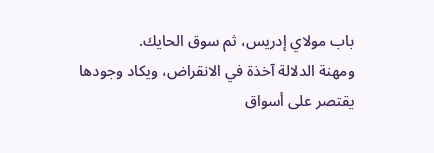باب مولاي إدريس، ثم سوق الحايك.
ومهنة الدلالة آخذة في الانقراض، ويكاد وجودها يقتصر على أسواق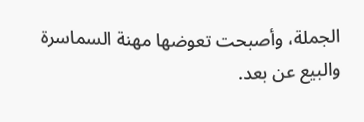الجملة، وأصبحت تعوضها مهنة السماسرة والبيع عن بعد.